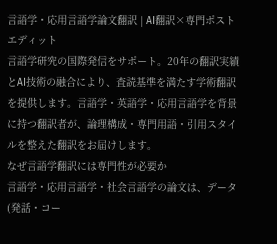言語学・応用言語学論文翻訳 | AI翻訳×専門ポストエディット
言語学研究の国際発信をサポート。20年の翻訳実績とAI技術の融合により、査読基準を満たす学術翻訳を提供します。言語学・英語学・応用言語学を背景に持つ翻訳者が、論理構成・専門用語・引用スタイルを整えた翻訳をお届けします。
なぜ言語学翻訳には専門性が必要か
言語学・応用言語学・社会言語学の論文は、データ(発話・コー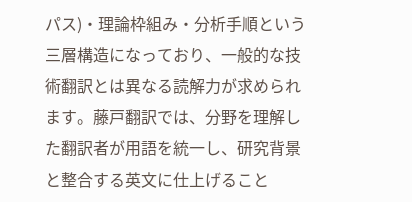パス)・理論枠組み・分析手順という三層構造になっており、一般的な技術翻訳とは異なる読解力が求められます。藤戸翻訳では、分野を理解した翻訳者が用語を統一し、研究背景と整合する英文に仕上げること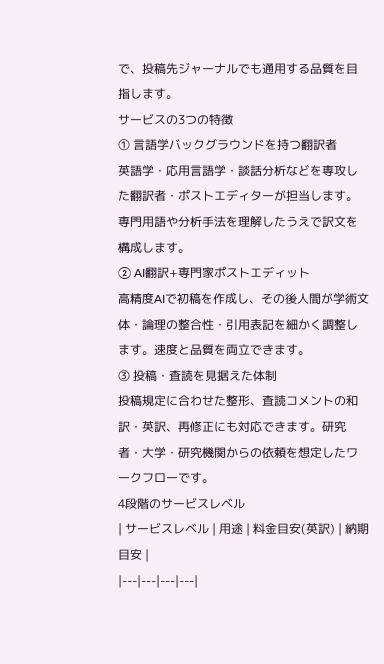で、投稿先ジャーナルでも通用する品質を目指します。
サービスの3つの特徴
① 言語学バックグラウンドを持つ翻訳者
英語学・応用言語学・談話分析などを専攻した翻訳者・ポストエディターが担当します。専門用語や分析手法を理解したうえで訳文を構成します。
② AI翻訳+専門家ポストエディット
高精度AIで初稿を作成し、その後人間が学術文体・論理の整合性・引用表記を細かく調整します。速度と品質を両立できます。
③ 投稿・査読を見据えた体制
投稿規定に合わせた整形、査読コメントの和訳・英訳、再修正にも対応できます。研究者・大学・研究機関からの依頼を想定したワークフローです。
4段階のサービスレベル
| サービスレベル | 用途 | 料金目安(英訳) | 納期目安 |
|---|---|---|---|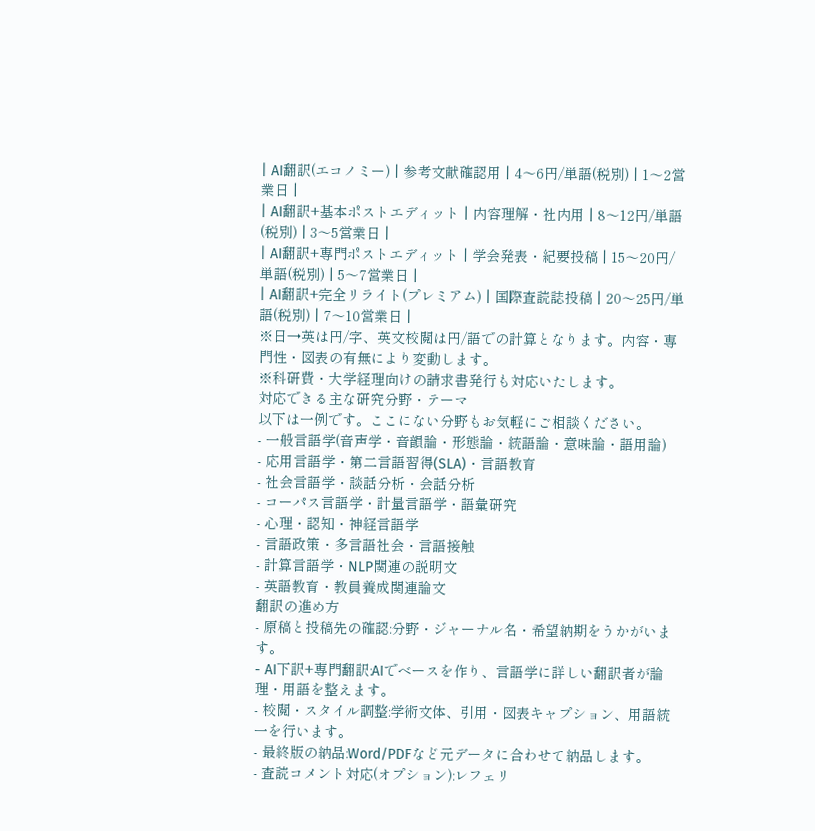| AI翻訳(エコノミー) | 参考文献確認用 | 4〜6円/単語(税別) | 1〜2営業日 |
| AI翻訳+基本ポストエディット | 内容理解・社内用 | 8〜12円/単語(税別) | 3〜5営業日 |
| AI翻訳+専門ポストエディット | 学会発表・紀要投稿 | 15〜20円/単語(税別) | 5〜7営業日 |
| AI翻訳+完全リライト(プレミアム) | 国際査読誌投稿 | 20〜25円/単語(税別) | 7〜10営業日 |
※日→英は円/字、英文校閲は円/語での計算となります。内容・専門性・図表の有無により変動します。
※科研費・大学経理向けの請求書発行も対応いたします。
対応できる主な研究分野・テーマ
以下は一例です。ここにない分野もお気軽にご相談ください。
- 一般言語学(音声学・音韻論・形態論・統語論・意味論・語用論)
- 応用言語学・第二言語習得(SLA)・言語教育
- 社会言語学・談話分析・会話分析
- コーパス言語学・計量言語学・語彙研究
- 心理・認知・神経言語学
- 言語政策・多言語社会・言語接触
- 計算言語学・NLP関連の説明文
- 英語教育・教員養成関連論文
翻訳の進め方
- 原稿と投稿先の確認:分野・ジャーナル名・希望納期をうかがいます。
- AI下訳+専門翻訳:AIでベースを作り、言語学に詳しい翻訳者が論理・用語を整えます。
- 校閲・スタイル調整:学術文体、引用・図表キャプション、用語統一を行います。
- 最終版の納品:Word/PDFなど元データに合わせて納品します。
- 査読コメント対応(オプション):レフェリ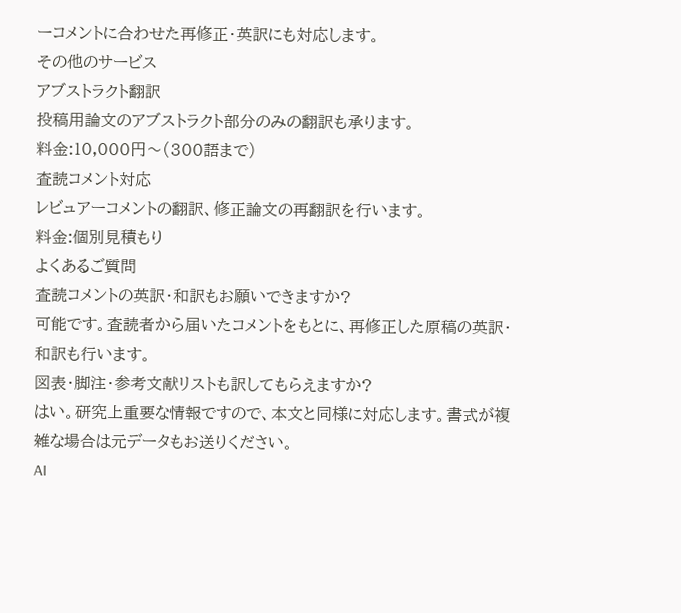ーコメントに合わせた再修正・英訳にも対応します。
その他のサービス
アブストラクト翻訳
投稿用論文のアブストラクト部分のみの翻訳も承ります。
料金:10,000円〜(300語まで)
査読コメント対応
レビュアーコメントの翻訳、修正論文の再翻訳を行います。
料金:個別見積もり
よくあるご質問
査読コメントの英訳・和訳もお願いできますか?
可能です。査読者から届いたコメントをもとに、再修正した原稿の英訳・和訳も行います。
図表・脚注・参考文献リストも訳してもらえますか?
はい。研究上重要な情報ですので、本文と同様に対応します。書式が複雑な場合は元データもお送りください。
AI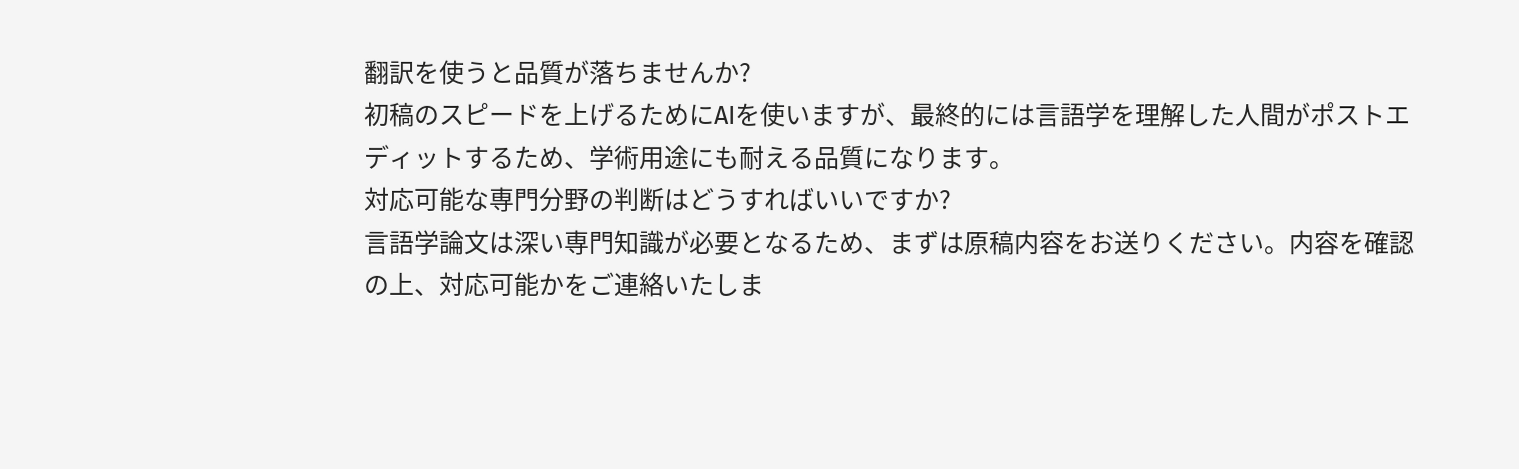翻訳を使うと品質が落ちませんか?
初稿のスピードを上げるためにAIを使いますが、最終的には言語学を理解した人間がポストエディットするため、学術用途にも耐える品質になります。
対応可能な専門分野の判断はどうすればいいですか?
言語学論文は深い専門知識が必要となるため、まずは原稿内容をお送りください。内容を確認の上、対応可能かをご連絡いたしま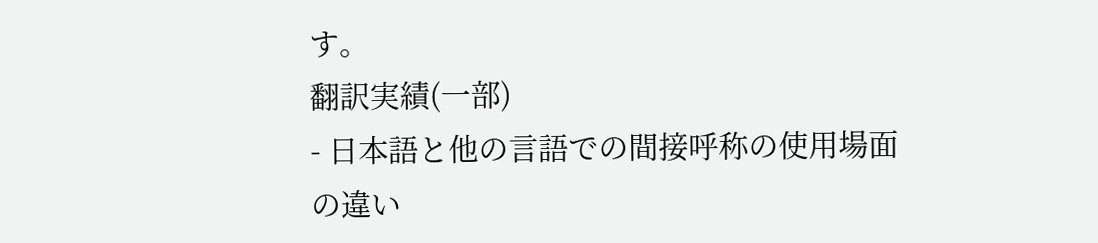す。
翻訳実績(一部)
- 日本語と他の言語での間接呼称の使用場面の違い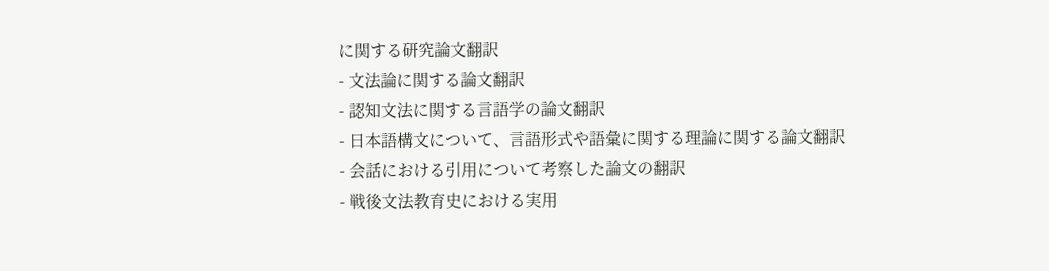に関する研究論文翻訳
- 文法論に関する論文翻訳
- 認知文法に関する言語学の論文翻訳
- 日本語構文について、言語形式や語彙に関する理論に関する論文翻訳
- 会話における引用について考察した論文の翻訳
- 戦後文法教育史における実用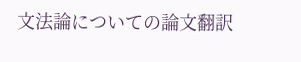文法論についての論文翻訳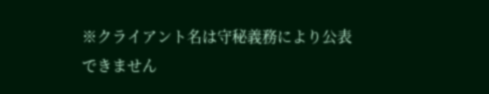※クライアント名は守秘義務により公表できません